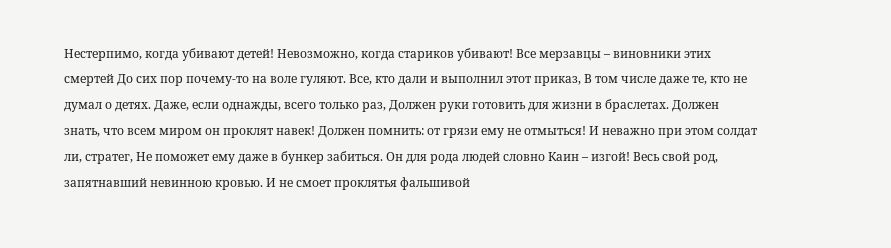Нестерпимо, когда убивают детей! Невозможно, когда стариков убивают! Все мерзавцы – виновники этих смертей До сих пор почему-то на воле гуляют. Все, кто дали и выполнил этот приказ, В том числе даже те, кто не думал о детях. Даже, если однажды, всего только раз, Должен руки готовить для жизни в браслетах. Должен знать, что всем миром он проклят навек! Должен помнить: от грязи ему не отмыться! И неважно при этом солдат ли, стратег, Не поможет ему даже в бункер забиться. Он для рода людей словно Каин – изгой! Весь свой род, запятнавший невинною кровью. И не смоет проклятья фальшивой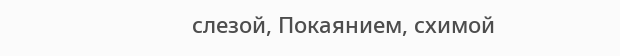слезой, Покаянием, схимой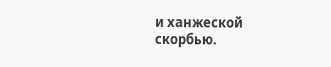и ханжеской скорбью.